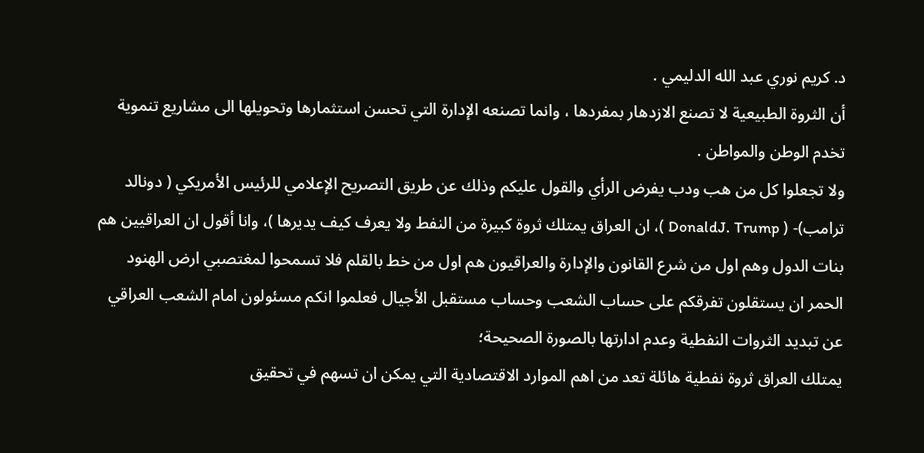د. كريم نوري عبد الله الدليمي .
أن الثروة الطبيعية لا تصنع الازدهار بمفردها ، وانما تصنعه الإدارة التي تحسن استثمارها وتحويلها الى مشاريع تنموية تخدم الوطن والمواطن .
ولا تجعلوا كل من هب ودب يفرض الرأي والقول عليكم وذلك عن طريق التصريح الإعلامي للرئيس الأمريكي ( دونالد ترامب)- ( DonaldJ. Trump )، ان العراق يمتلك ثروة كبيرة من النفط ولا يعرف كيف يديرها )، وانا أقول ان العراقيين هم بنات الدول وهم اول من شرع القانون والإدارة والعراقيون هم اول من خط بالقلم فلا تسمحوا لمغتصبي ارض الهنود الحمر ان يستقلون تفرقكم على حساب الشعب وحساب مستقبل الأجيال فعلموا انكم مسئولون امام الشعب العراقي عن تبديد الثروات النفطية وعدم ادارتها بالصورة الصحيحة؛
يمتلك العراق ثروة نفطية هائلة تعد من اهم الموارد الاقتصادية التي يمكن ان تسهم في تحقيق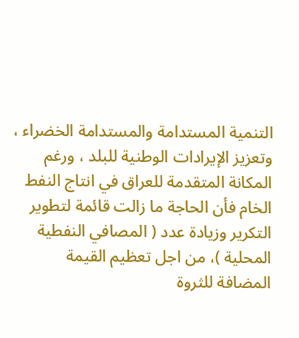التنمية المستدامة والمستدامة الخضراء ، وتعزيز الإيرادات الوطنية للبلد ، ورغم المكانة المتقدمة للعراق في انتاج النفط الخام فأن الحاجة ما زالت قائمة لتطوير التكرير وزيادة عدد ( المصافي النفطية المحلية )، من اجل تعظيم القيمة المضافة للثروة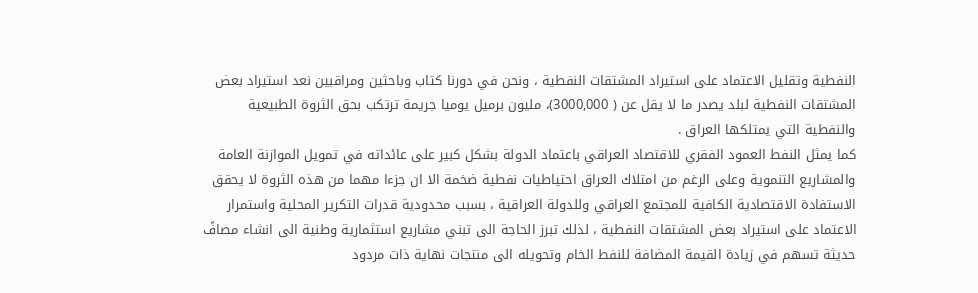النفطية وتقليل الاعتماد على استيراد المشتقات النفطية ، ونحن في دورنا كتاب وباحثين ومراقبين نعد استيراد بعض المشتقات النفطية لبلد يصدر ما لا يقل عن ( 3000,000)، مليون برميل يوميا جريمة ترتكب بحق الثروة الطبيعية والنفطية التي يمتلكها العراق .
كما يمثل النفط العمود الفقري للاقتصاد العراقي باعتماد الدولة بشكل كبير على عائداته في تمويل الموازنة العامة والمشاريع التنموية وعلى الرغم من امتلاك العراق احتياطيات نفطية ضخمة الا ان جزءا مهما من هذه الثروة لا يحقق الاستفادة الاقتصادية الكافية للمجتمع العراقي وللدولة العراقية ، بسبب محدودية قدرات التكرير المحلية واستمرار الاعتماد على استيراد بعض المشتقات النفطية ، لذلك تبرز الحاجة الى تبني مشاريع استثمارية وطنية الى انشاء مصافً حديثة تسهم في زيادة القيمة المضافة للنفط الخام وتحويله الى منتجات نهاية ذات مردود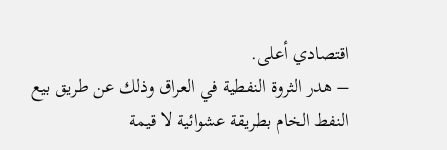اقتصادي أعلى.
– هدر الثروة النفطية في العراق وذلك عن طريق بيع النفط الخام بطريقة عشوائية لا قيمة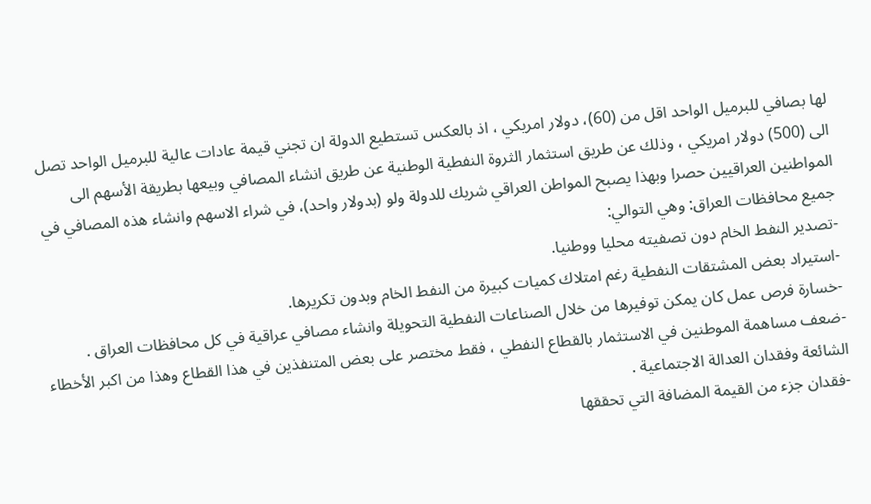لها بصافي للبرميل الواحد اقل من (60)، دولار امريكي ، اذ بالعكس تستطيع الدولة ان تجني قيمة عادات عالية للبرميل الواحد تصل الى (500) دولار امريكي ، وذلك عن طريق استثمار الثروة النفطية الوطنية عن طريق انشاء المصافي وبيعها بطريقة الأسهم الى المواطنين العراقيين حصرا وبهذا يصبح المواطن العراقي شريك للدولة ولو (بدولار واحد)، في شراء الاسهم وانشاء هذه المصافي في جميع محافظات العراق: وهي التوالي:
-تصدير النفط الخام دون تصفيته محليا ووطنيا.
-استيراد بعض المشتقات النفطية رغم امتلاك كميات كبيرة من النفط الخام وبدون تكريرها.
-خسارة فرص عمل كان يمكن توفيرها من خلال الصناعات النفطية التحويلة وانشاء مصافي عراقية في كل محافظات العراق .
-ضعف مساهمة الموطنين في الاستثمار بالقطاع النفطي ، فقط مختصر على بعض المتنفذين في هذا القطاع وهذا من اكبر الأخطاء الشائعة وفقدان العدالة الاجتماعية .
-فقدان جزء من القيمة المضافة التي تحققها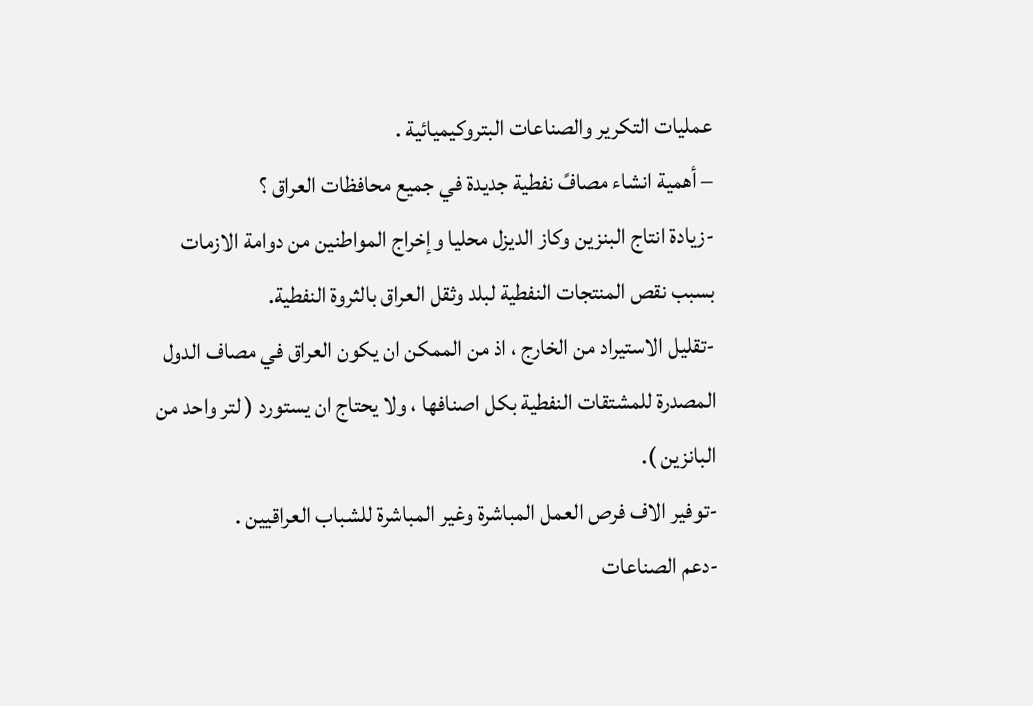عمليات التكرير والصناعات البتروكيميائية .
– أهمية انشاء مصافً نفطية جديدة في جميع محافظات العراق ؟
-زيادة انتاج البنزين وكاز الديزل محليا وإخراج المواطنين من دوامة الازمات بسبب نقص المنتجات النفطية لبلد وثقل العراق بالثروة النفطية.
-تقليل الاستيراد من الخارج ، اذ من الممكن ان يكون العراق في مصاف الدول المصدرة للمشتقات النفطية بكل اصنافها ، ولا يحتاج ان يستورد ( لتر واحد من البانزين ).
-توفير الاف فرص العمل المباشرة وغير المباشرة للشباب العراقيين .
-دعم الصناعات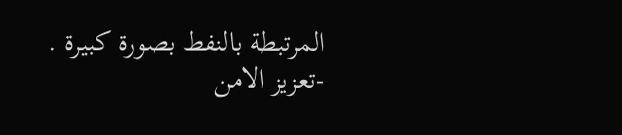المرتبطة بالنفط بصورة كبيرة .
-تعزيز الامن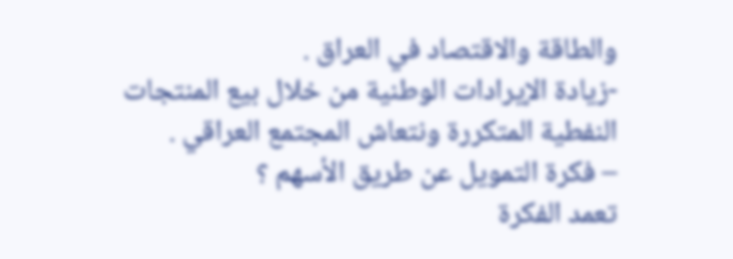والطاقة والاقتصاد في العراق .
-زيادة الإيرادات الوطنية من خلال بيع المنتجات النفطية المتكررة ونتعاش المجتمع العراقي .
– فكرة التمويل عن طريق الأسهم ؟
تعمد الفكرة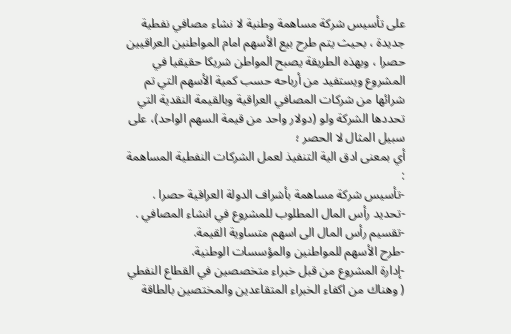على تأسيس شركة مساهمة وطنية لا نشاء مصافي نفطية جديدة ، بحيث يتم طرح بيع الأسهم امام المواطنين العراقيين حصرا ، وبهذه الطريقة يصبح المواطن شريكا حقيقيا في المشروع ويستفيد من أرباحه حسب كمية الأسهم التي تم شرائها من شركات المصافي العراقية وبالقيمة النقدية التي تحددها الشركة ولو (دولار واحد من قيمة السهم الواحد)، على سبيل المثال لا الحصر ؛
أي بمعنى ادق الية التنفيذ لعمل الشركات النفطية المساهمة :
-تأسيس شركة مساهمة بأشراف الدولة العراقية حصرا .
-تحديد رأس المال المطلوب للمشروع في انشاء المصافي .
-تقسيم رأس المال الى اسهم متساوية القيمة.
-طرح الأسهم للمواطنين والمؤسسات الوطنية.
-إدارة المشروع من قبل خبراء متخصصين في القطاع النفطي ( وهناك من اكفاء الخبراء المتقاعدين والمختصين بالطاقة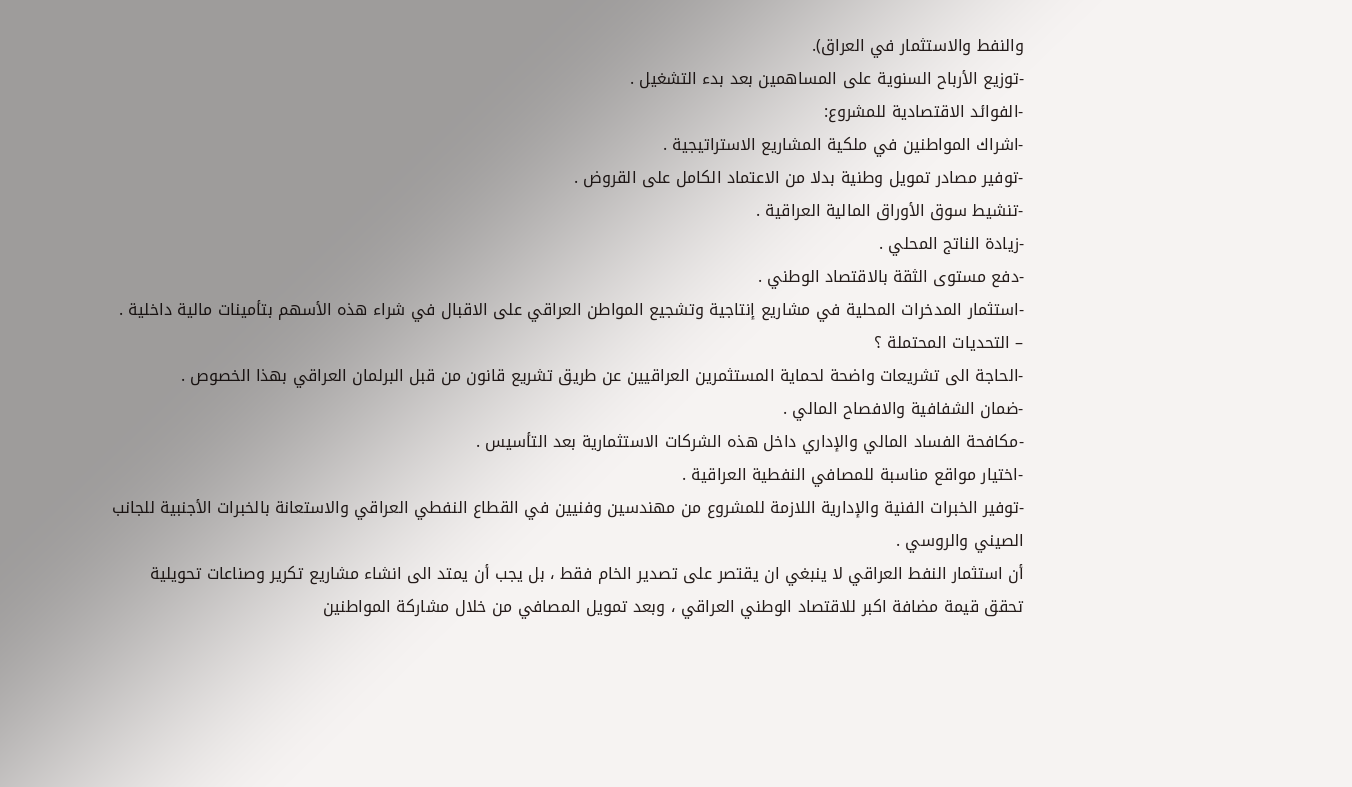والنفط والاستثمار في العراق).
-توزيع الأرباح السنوية على المساهمين بعد بدء التشغيل .
-الفوائد الاقتصادية للمشروع:
-اشراك المواطنين في ملكية المشاريع الاستراتيجية .
-توفير مصادر تمويل وطنية بدلا من الاعتماد الكامل على القروض .
-تنشيط سوق الأوراق المالية العراقية .
-زيادة الناتج المحلي .
-دفع مستوى الثقة بالاقتصاد الوطني .
-استثمار المدخرات المحلية في مشاريع إنتاجية وتشجيع المواطن العراقي على الاقبال في شراء هذه الأسهم بتأمينات مالية داخلية .
– التحديات المحتملة ؟
-الحاجة الى تشريعات واضحة لحماية المستثمرين العراقيين عن طريق تشريع قانون من قبل البرلمان العراقي بهذا الخصوص .
-ضمان الشفافية والافصاح المالي .
-مكافحة الفساد المالي والإداري داخل هذه الشركات الاستثمارية بعد التأسيس .
-اختيار مواقع مناسبة للمصافي النفطية العراقية .
-توفير الخبرات الفنية والإدارية اللازمة للمشروع من مهندسين وفنيين في القطاع النفطي العراقي والاستعانة بالخبرات الأجنبية للجانب الصيني والروسي .
أن استثمار النفط العراقي لا ينبغي ان يقتصر على تصدير الخام فقط ، بل يجب أن يمتد الى انشاء مشاريع تكرير وصناعات تحويلية تحقق قيمة مضافة اكبر للاقتصاد الوطني العراقي ، وبعد تمويل المصافي من خلال مشاركة المواطنين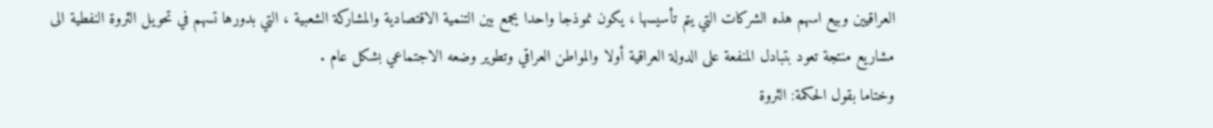العراقيين وبيع اسهم هذه الشركات التي يتم تأسيسها ، يكون نموذجا واحدا يجمع بين التنمية الاقتصادية والمشاركة الشعبية ، التي بدورها تسهم في تحويل الثروة النفطية الى مشاريع منتجة تعود بتبادل المنفعة على الدولة العراقية أولا والمواطن العراقي وتطوير وضعه الاجتماعي بشكل عام .
وختاما بقول الحكمة: الثروة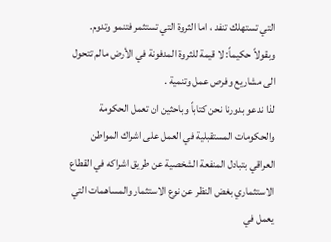التي تستهلك تنفد ، اما الثروة التي تستثمر فتنمو وتدوم.
وبقولاً حكيماً: لا قيمة للثروة المدفونة في الأرض مالم تتحول الى مشاريع وفرص عمل وتنمية .
لذا ندعو بدورنا نحن كتاباً وباحثين ان تعمل الحكومة والحكومات المستقبلية في العمل على اشراك المواطن العراقي بتبادل المنفعة الشخصية عن طريق اشراكه في القطاع الاستثماري بغض النظر عن نوع الاستثمار والمساهمات التي يعمل في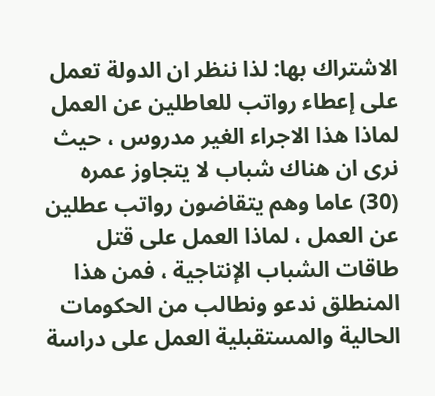الاشتراك بها: لذا ننظر ان الدولة تعمل على إعطاء رواتب للعاطلين عن العمل لماذا هذا الاجراء الغير مدروس ، حيث نرى ان هناك شباب لا يتجاوز عمره (30) عاما وهم يتقاضون رواتب عطلين عن العمل ، لماذا العمل على قتل طاقات الشباب الإنتاجية ، فمن هذا المنطلق ندعو ونطالب من الحكومات الحالية والمستقبلية العمل على دراسة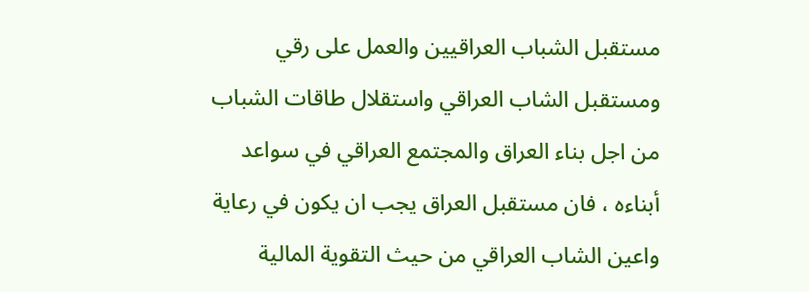مستقبل الشباب العراقيين والعمل على رقي ومستقبل الشاب العراقي واستقلال طاقات الشباب من اجل بناء العراق والمجتمع العراقي في سواعد أبناءه ، فان مستقبل العراق يجب ان يكون في رعاية واعين الشاب العراقي من حيث التقوية المالية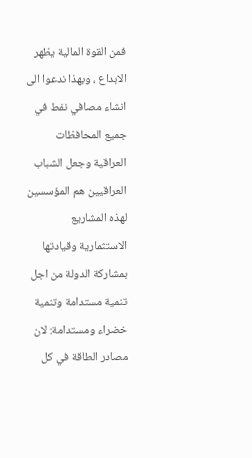فمن القوة المالية يظهر الابداع ، وبهذا ندعوا الى انشاء مصافي نفط في جميع المحافظات العراقية وجعل الشباب العراقيين هم المؤسسين لهذه المشاريع الاستثمارية وقيادتها بمشاركة الدولة من اجل تنمية مستدامة وتنمية خضراء ومستدامة: لان مصادر الطاقة في كل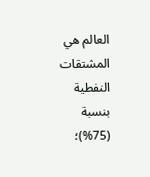العالم هي المشتقات النفطية بنسبة (75%)؛